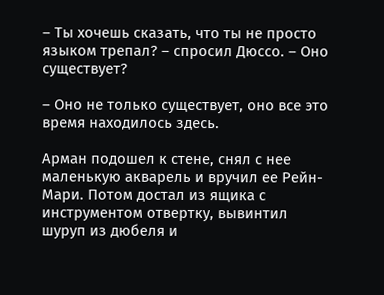– Ты хочешь сказать, что ты не просто языком трепал? – спросил Дюссо. – Оно существует?

– Оно не только существует, оно все это время находилось здесь.

Арман подошел к стене, снял с нее маленькую акварель и вручил ее Рейн-Мари. Потом достал из ящика с инструментом отвертку, вывинтил шуруп из дюбеля и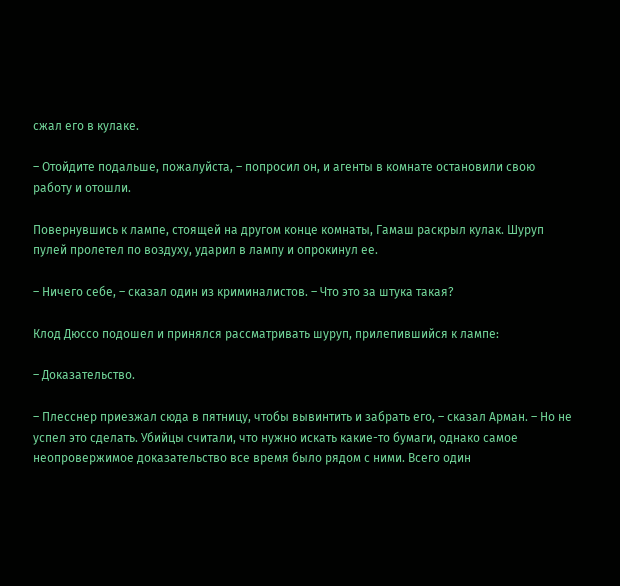сжал его в кулаке.

– Отойдите подальше, пожалуйста, – попросил он, и агенты в комнате остановили свою работу и отошли.

Повернувшись к лампе, стоящей на другом конце комнаты, Гамаш раскрыл кулак. Шуруп пулей пролетел по воздуху, ударил в лампу и опрокинул ее.

– Ничего себе, – сказал один из криминалистов. – Что это за штука такая?

Клод Дюссо подошел и принялся рассматривать шуруп, прилепившийся к лампе:

– Доказательство.

– Плесснер приезжал сюда в пятницу, чтобы вывинтить и забрать его, – сказал Арман. – Но не успел это сделать. Убийцы считали, что нужно искать какие-то бумаги, однако самое неопровержимое доказательство все время было рядом с ними. Всего один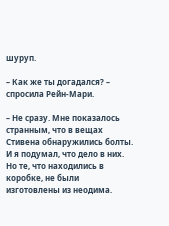шуруп.

– Как же ты догадался? – спросила Рейн-Мари.

– Не сразу. Мне показалось странным, что в вещах Стивена обнаружились болты. И я подумал, что дело в них. Но те, что находились в коробке, не были изготовлены из неодима.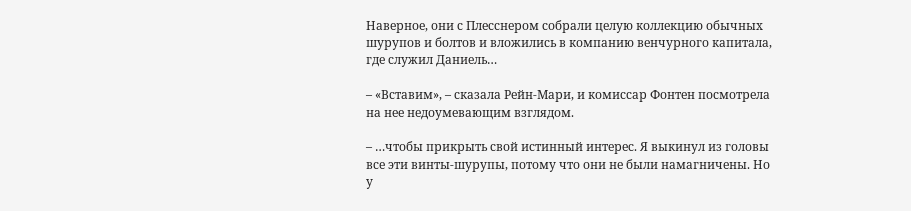Наверное, они с Плесснером собрали целую коллекцию обычных шурупов и болтов и вложились в компанию венчурного капитала, где служил Даниель…

– «Вставим», – сказала Рейн-Мари, и комиссар Фонтен посмотрела на нее недоумевающим взглядом.

– …чтобы прикрыть свой истинный интерес. Я выкинул из головы все эти винты-шурупы, потому что они не были намагничены. Но у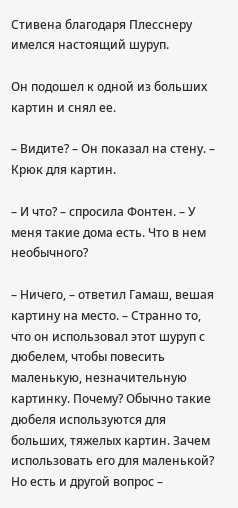Стивена благодаря Плесснеру имелся настоящий шуруп.

Он подошел к одной из больших картин и снял ее.

– Видите? – Он показал на стену. – Крюк для картин.

– И что? – спросила Фонтен. – У меня такие дома есть. Что в нем необычного?

– Ничего, – ответил Гамаш, вешая картину на место. – Странно то, что он использовал этот шуруп с дюбелем, чтобы повесить маленькую, незначительную картинку. Почему? Обычно такие дюбеля используются для больших, тяжелых картин. Зачем использовать его для маленькой? Но есть и другой вопрос –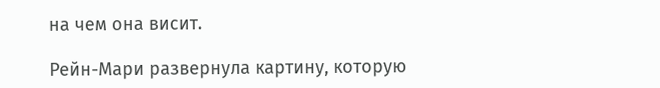на чем она висит.

Рейн-Мари развернула картину, которую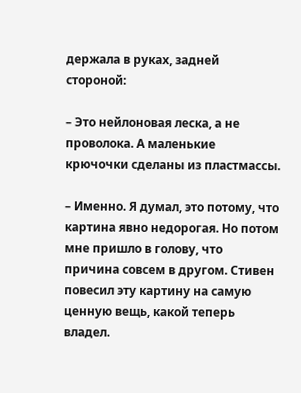держала в руках, задней стороной:

– Это нейлоновая леска, а не проволока. А маленькие крючочки сделаны из пластмассы.

– Именно. Я думал, это потому, что картина явно недорогая. Но потом мне пришло в голову, что причина совсем в другом. Стивен повесил эту картину на самую ценную вещь, какой теперь владел.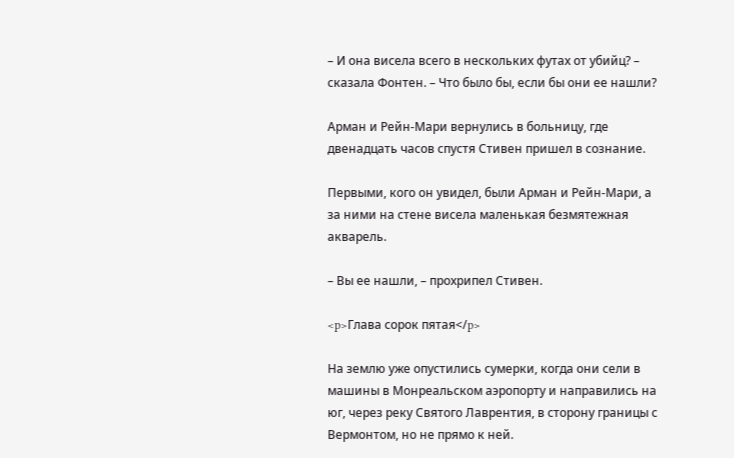– И она висела всего в нескольких футах от убийц? – сказала Фонтен. – Что было бы, если бы они ее нашли?

Арман и Рейн-Мари вернулись в больницу, где двенадцать часов спустя Стивен пришел в сознание.

Первыми, кого он увидел, были Арман и Рейн-Мари, а за ними на стене висела маленькая безмятежная акварель.

– Вы ее нашли, – прохрипел Стивен.

<p>Глава сорок пятая</p>

На землю уже опустились сумерки, когда они сели в машины в Монреальском аэропорту и направились на юг, через реку Святого Лаврентия, в сторону границы с Вермонтом, но не прямо к ней.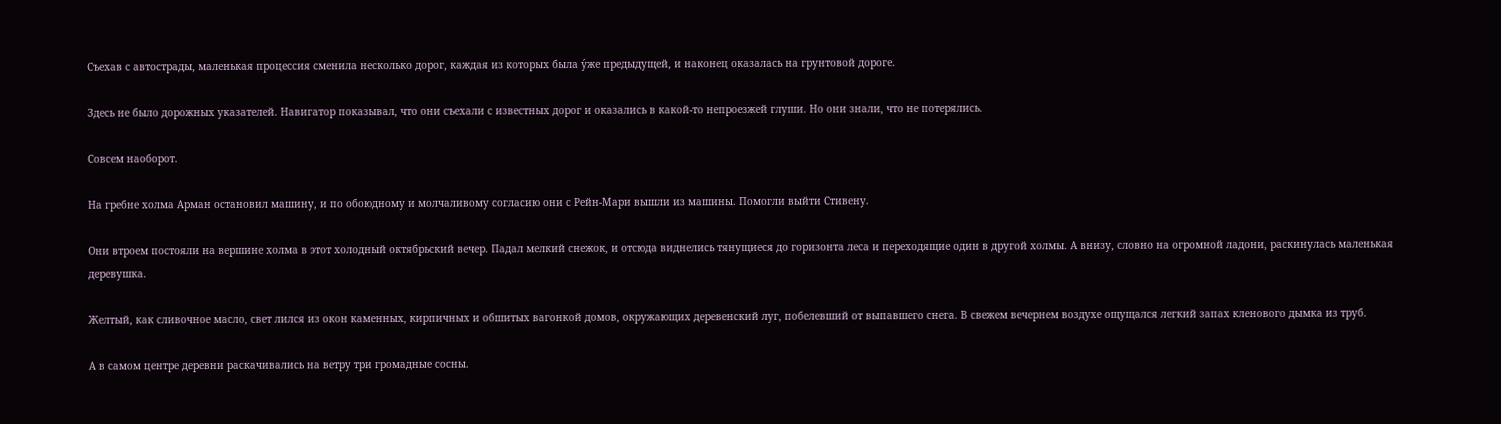Съехав с автострады, маленькая процессия сменила несколько дорог, каждая из которых была у́же предыдущей, и наконец оказалась на грунтовой дороге.

Здесь не было дорожных указателей. Навигатор показывал, что они съехали с известных дорог и оказались в какой-то непроезжей глуши. Но они знали, что не потерялись.

Совсем наоборот.

На гребне холма Арман остановил машину, и по обоюдному и молчаливому согласию они с Рейн-Мари вышли из машины. Помогли выйти Стивену.

Они втроем постояли на вершине холма в этот холодный октябрьский вечер. Падал мелкий снежок, и отсюда виднелись тянущиеся до горизонта леса и переходящие один в другой холмы. А внизу, словно на огромной ладони, раскинулась маленькая деревушка.

Желтый, как сливочное масло, свет лился из окон каменных, кирпичных и обшитых вагонкой домов, окружающих деревенский луг, побелевший от выпавшего снега. В свежем вечернем воздухе ощущался легкий запах кленового дымка из труб.

А в самом центре деревни раскачивались на ветру три громадные сосны.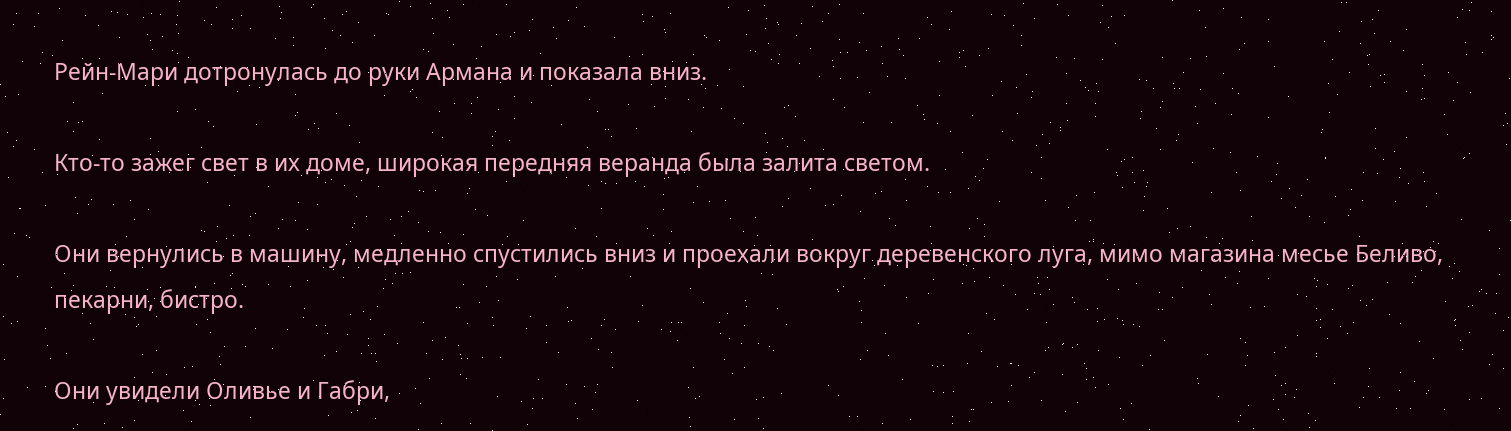Рейн-Мари дотронулась до руки Армана и показала вниз.

Кто-то зажег свет в их доме, широкая передняя веранда была залита светом.

Они вернулись в машину, медленно спустились вниз и проехали вокруг деревенского луга, мимо магазина месье Беливо, пекарни, бистро.

Они увидели Оливье и Габри,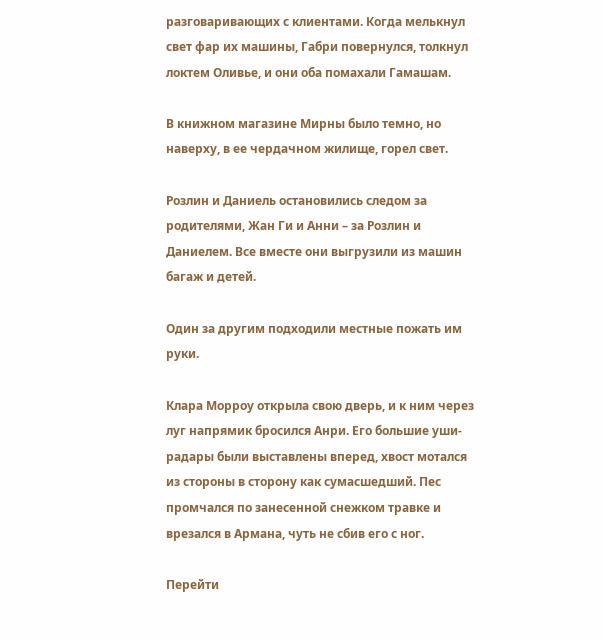разговаривающих с клиентами. Когда мелькнул свет фар их машины, Габри повернулся, толкнул локтем Оливье, и они оба помахали Гамашам.

В книжном магазине Мирны было темно, но наверху, в ее чердачном жилище, горел свет.

Розлин и Даниель остановились следом за родителями, Жан Ги и Анни – за Розлин и Даниелем. Все вместе они выгрузили из машин багаж и детей.

Один за другим подходили местные пожать им руки.

Клара Морроу открыла свою дверь, и к ним через луг напрямик бросился Анри. Его большие уши-радары были выставлены вперед, хвост мотался из стороны в сторону как сумасшедший. Пес промчался по занесенной снежком травке и врезался в Армана, чуть не сбив его с ног.

Перейти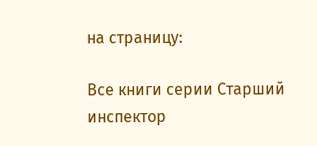на страницу:

Все книги серии Старший инспектор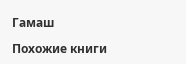Гамаш

Похожие книги